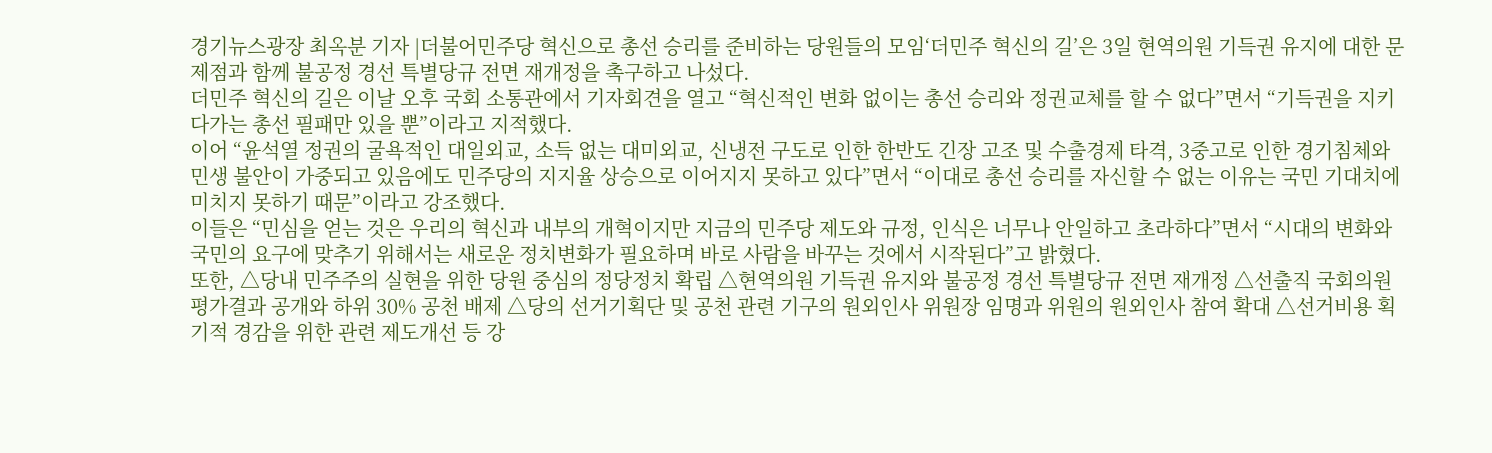경기뉴스광장 최옥분 기자 |더불어민주당 혁신으로 총선 승리를 준비하는 당원들의 모임‘더민주 혁신의 길’은 3일 현역의원 기득권 유지에 대한 문제점과 함께 불공정 경선 특별당규 전면 재개정을 촉구하고 나섰다.
더민주 혁신의 길은 이날 오후 국회 소통관에서 기자회견을 열고 “혁신적인 변화 없이는 총선 승리와 정권교체를 할 수 없다”면서 “기득권을 지키다가는 총선 필패만 있을 뿐”이라고 지적했다.
이어 “윤석열 정권의 굴욕적인 대일외교, 소득 없는 대미외교, 신냉전 구도로 인한 한반도 긴장 고조 및 수출경제 타격, 3중고로 인한 경기침체와 민생 불안이 가중되고 있음에도 민주당의 지지율 상승으로 이어지지 못하고 있다”면서 “이대로 총선 승리를 자신할 수 없는 이유는 국민 기대치에 미치지 못하기 때문”이라고 강조했다.
이들은 “민심을 얻는 것은 우리의 혁신과 내부의 개혁이지만 지금의 민주당 제도와 규정, 인식은 너무나 안일하고 초라하다”면서 “시대의 변화와 국민의 요구에 맞추기 위해서는 새로운 정치변화가 필요하며 바로 사람을 바꾸는 것에서 시작된다”고 밝혔다.
또한, △당내 민주주의 실현을 위한 당원 중심의 정당정치 확립 △현역의원 기득권 유지와 불공정 경선 특별당규 전면 재개정 △선출직 국회의원 평가결과 공개와 하위 30% 공천 배제 △당의 선거기획단 및 공천 관련 기구의 원외인사 위원장 임명과 위원의 원외인사 참여 확대 △선거비용 획기적 경감을 위한 관련 제도개선 등 강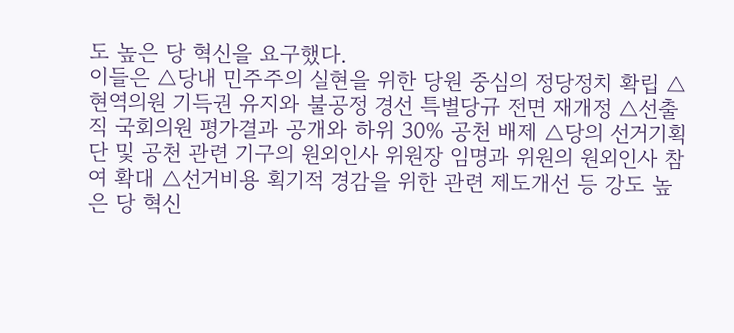도 높은 당 혁신을 요구했다.
이들은 △당내 민주주의 실현을 위한 당원 중심의 정당정치 확립 △현역의원 기득권 유지와 불공정 경선 특별당규 전면 재개정 △선출직 국회의원 평가결과 공개와 하위 30% 공천 배제 △당의 선거기획단 및 공천 관련 기구의 원외인사 위원장 임명과 위원의 원외인사 참여 확대 △선거비용 획기적 경감을 위한 관련 제도개선 등 강도 높은 당 혁신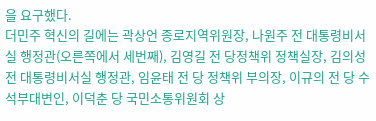을 요구했다.
더민주 혁신의 길에는 곽상언 종로지역위원장, 나원주 전 대통령비서실 행정관(오른쪽에서 세번째), 김영길 전 당정책위 정책실장, 김의성 전 대통령비서실 행정관, 임윤태 전 당 정책위 부의장, 이규의 전 당 수석부대변인, 이덕춘 당 국민소통위원회 상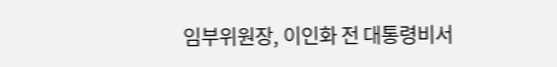임부위원장, 이인화 전 대통령비서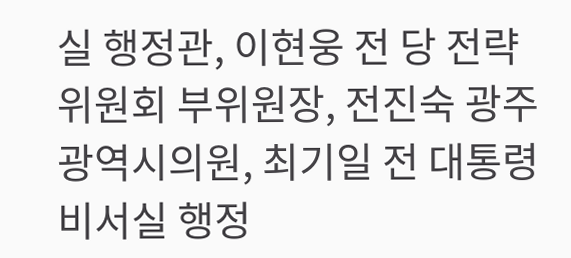실 행정관, 이현웅 전 당 전략위원회 부위원장, 전진숙 광주광역시의원, 최기일 전 대통령비서실 행정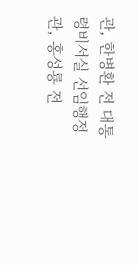관, 한병환 전 대통령비서실 선임행정관, 홍성룡 전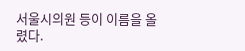서울시의원 등이 이름을 올렸다.